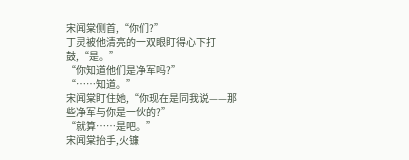宋闻棠侧首,“你们?”
丁灵被他清亮的一双眼盯得心下打鼓,“是。”
“你知道他们是净军吗?”
“……知道。”
宋闻棠盯住她,“你现在是同我说——那些净军与你是一伙的?”
“就算……是吧。”
宋闻棠抬手,火镰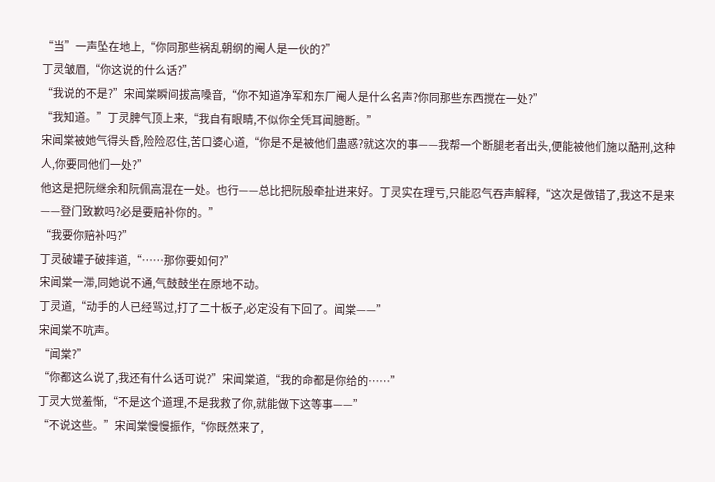“当”一声坠在地上,“你同那些祸乱朝纲的阉人是一伙的?”
丁灵皱眉,“你这说的什么话?”
“我说的不是?”宋闻棠瞬间拔高嗓音,“你不知道净军和东厂阉人是什么名声?你同那些东西搅在一处?”
“我知道。”丁灵脾气顶上来,“我自有眼睛,不似你全凭耳闻臆断。”
宋闻棠被她气得头昏,险险忍住,苦口婆心道,“你是不是被他们蛊惑?就这次的事——我帮一个断腿老者出头,便能被他们施以酷刑,这种人,你要同他们一处?”
他这是把阮继余和阮佩高混在一处。也行——总比把阮殷牵扯进来好。丁灵实在理亏,只能忍气吞声解释,“这次是做错了,我这不是来——登门致歉吗?必是要赔补你的。”
“我要你赔补吗?”
丁灵破罐子破摔道,“……那你要如何?”
宋闻棠一滞,同她说不通,气鼓鼓坐在原地不动。
丁灵道,“动手的人已经骂过,打了二十板子,必定没有下回了。闻棠——”
宋闻棠不吭声。
“闻棠?”
“你都这么说了,我还有什么话可说?”宋闻棠道,“我的命都是你给的……”
丁灵大觉羞惭,“不是这个道理,不是我救了你,就能做下这等事——”
“不说这些。”宋闻棠慢慢振作,“你既然来了,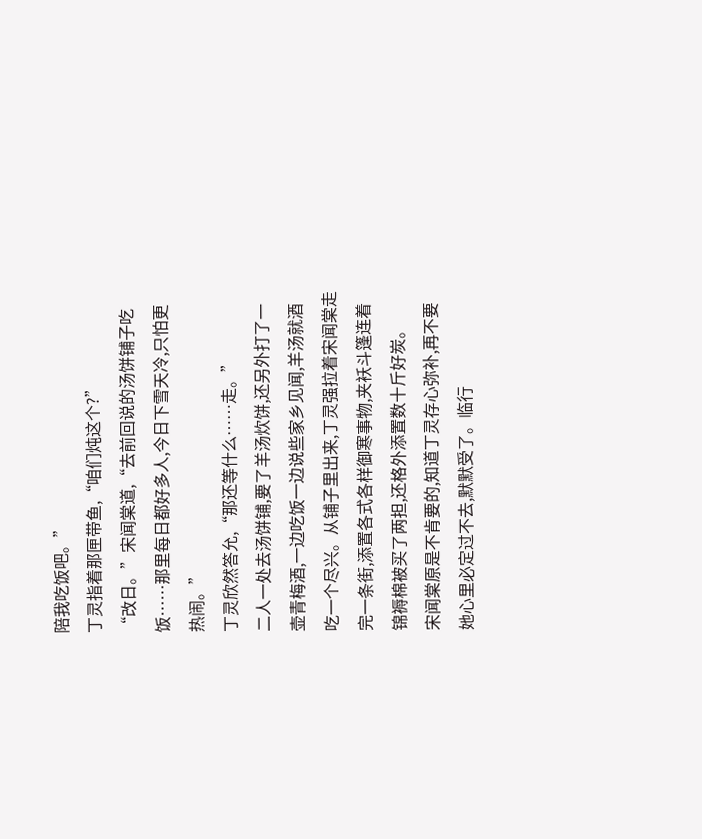陪我吃饭吧。”
丁灵指着那匣带鱼,“咱们炖这个?”
“改日。”宋闻棠道,“去前回说的汤饼铺子吃饭……那里每日都好多人,今日下雪天冷,只怕更热闹。”
丁灵欣然答允,“那还等什么……走。”
二人一处去汤饼铺,要了羊汤炊饼,还另外打了一壶青梅酒,一边吃饭一边说些家乡见闻,羊汤就酒吃一个尽兴。从铺子里出来,丁灵强拉着宋闻棠走完一条街,添置各式各样御寒事物,夹袄斗篷连着锦褥棉被买了两担,还格外添置数十斤好炭。
宋闻棠原是不肯要的,知道丁灵存心弥补,再不要她心里必定过不去,默默受了。临行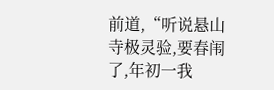前道,“听说悬山寺极灵验,要春闱了,年初一我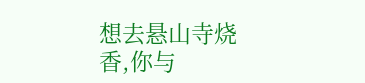想去悬山寺烧香,你与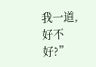我一道,好不好?”